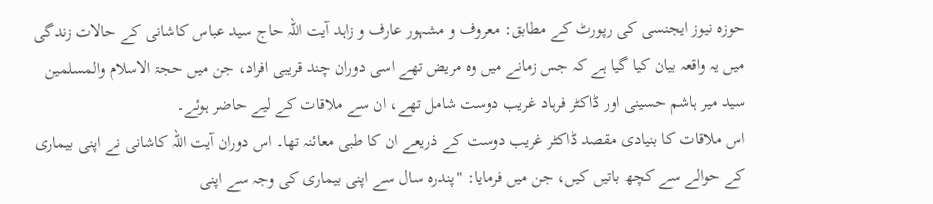حوزہ نیوز ایجنسی کی رپورٹ کے مطابق: معروف و مشہور عارف و زاہد آیت اللہ حاج سید عباس کاشانی کے حالات زندگی میں یہ واقعہ بیان کیا گیا ہے کہ جس زمانے میں وہ مریض تھے اسی دوران چند قریبی افراد، جن میں حجۃ الاسلام والمسلمین سید میر ہاشم حسینی اور ڈاکٹر فرہاد غریب دوست شامل تھے، ان سے ملاقات کے لیے حاضر ہوئے۔
اس ملاقات کا بنیادی مقصد ڈاکٹر غریب دوست کے ذریعے ان کا طبی معائنہ تھا۔ اس دوران آیت اللہ کاشانی نے اپنی بیماری کے حوالے سے کچھ باتیں کیں، جن میں فرمایا: "پندرہ سال سے اپنی بیماری کی وجہ سے اپنی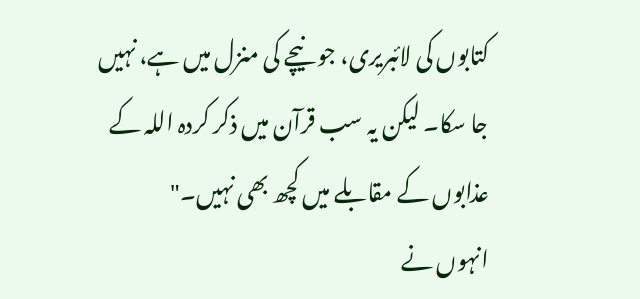کتابوں کی لائبریری، جو نیچے کی منزل میں ہے، نہیں جا سکا۔ لیکن یہ سب قرآن میں ذکر کردہ اللہ کے عذابوں کے مقابلے میں کچھ بھی نہیں۔"
انہوں نے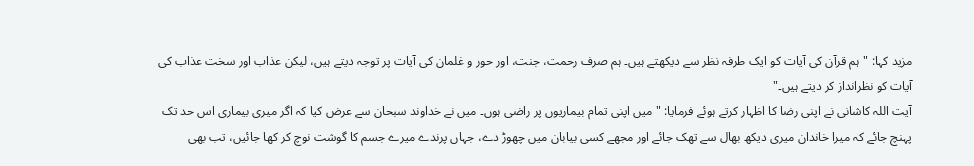مزید کہا: "ہم قرآن کی آیات کو ایک طرفہ نظر سے دیکھتے ہیں۔ ہم صرف رحمت، جنت، اور حور و غلمان کی آیات پر توجہ دیتے ہیں، لیکن عذاب اور سخت عذاب کی آیات کو نظرانداز کر دیتے ہیں۔"
آیت اللہ کاشانی نے اپنی رضا کا اظہار کرتے ہوئے فرمایا: "میں اپنی تمام بیماریوں پر راضی ہوں۔ میں نے خداوند سبحان سے عرض کیا کہ اگر میری بیماری اس حد تک پہنچ جائے کہ میرا خاندان میری دیکھ بھال سے تھک جائے اور مجھے کسی بیابان میں چھوڑ دے، جہاں پرندے میرے جسم کا گوشت نوچ کر کھا جائیں، تب بھی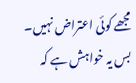مجھے کوئی اعتراض نہیں۔ بس یہ خواہش ہے کہ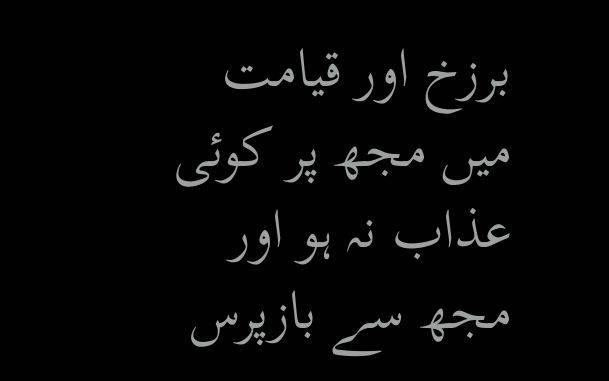برزخ اور قیامت میں مجھ پر کوئی عذاب نہ ہو اور مجھ سے بازپرس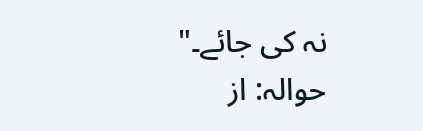نہ کی جائے۔"
حوالہ: از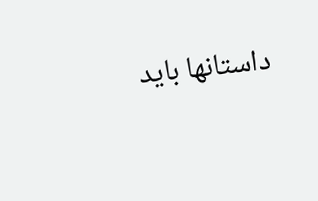داستانها باید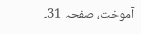آموخت، صفحہ 31۔